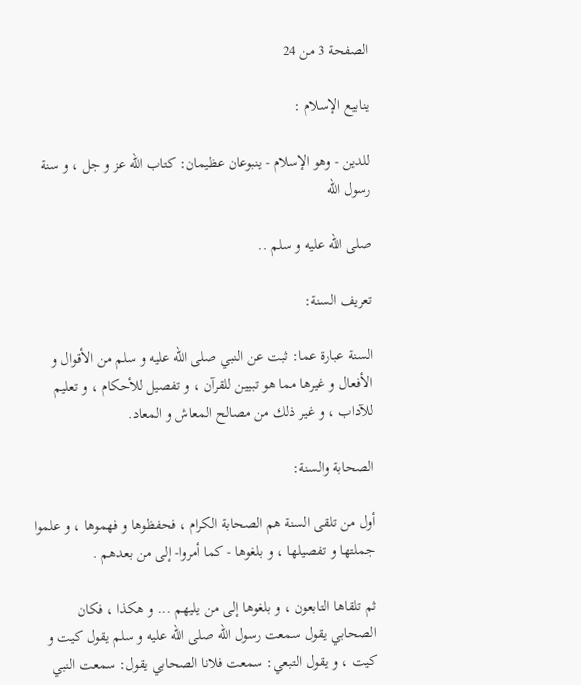الصفحة 3 من 24

ينابيع الإسلام :

للدين - وهو الإسلام - ينبوعان عظيمان: كتاب الله عز و جل ، و سنة رسول الله

صلى الله عليه و سلم ..

تعريف السنة:

السنة عبارة عما: ثبت عن النبي صلى الله عليه و سلم من الأقوال و الأفعال و غيرها مما هو تبيين للقرآن ، و تفصيل للأحكام ، و تعليم للآداب ، و غير ذلك من مصالح المعاش و المعاد.

الصحابة والسنة:

أول من تلقى السنة هم الصحابة الكرام ، فحفظوها و فهموها ، و علموا جملتها و تفصيلها ، و بلغوها - كما أمروا- إلى من بعدهم .

ثم تلقاها التابعون ، و بلغوها إلى من يليهم ... و هكذا ، فكان الصحابي يقول سمعت رسول الله صلى الله عليه و سلم يقول كيت و كيت ، و يقول التبعي: سمعت فلانا الصحابي يقول: سمعت النبي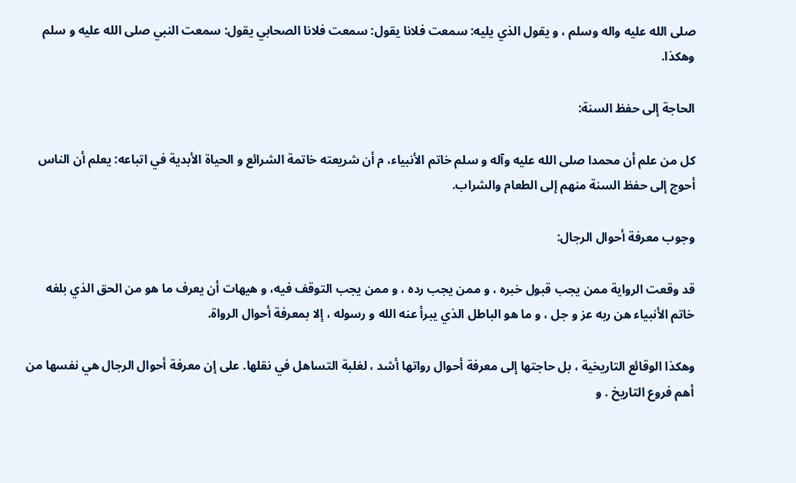صلى الله عليه واله وسلم ، و يقول الذي يليه: سمعت فلانا يقول: سمعت فلانا الصحابي يقول: سمعت النبي صلى الله عليه و سلم وهكذا.

الحاجة إلى حفظ السنة:

كل من علم أن محمدا صلى الله عليه وآله و سلم خاتم الأنبياء، م أن شريعته خاتمة الشرائع و الحياة الأبدية في اتباعه: يعلم أن الناس أحوج إلى حفظ السنة منهم إلى الطعام والشراب.

وجوب معرفة أحوال الرجال:

قد وقعت الرواية ممن يجب قبول خبره ، و ممن يجب رده ، و ممن يجب التوقف فيه، و هيهات أن يعرف ما هو من الحق الذي بلغه خاتم الأنبياء هن ربه عز و جل ، و ما هو الباطل الذي يبرأ عنه الله و رسوله ، إلا بمعرفة أحوال الرواة.

وهكذا الوقائع التاريخية ، بل حاجتها إلى معرفة أحوال رواتها أشد ، لغلبة التساهل في نقلها. على إن معرفة أحوال الرجال هي نفسها من أهم فروع التاريخ . و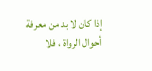إذا كان لا بد من معرفة أحوال الرواة ، فلا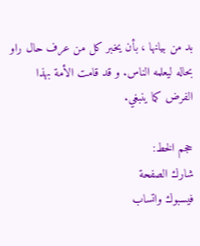بد من بيانها ، بأن يخبر كل من عرف حال راو بحاله ليعلمه الناس. و قد قامت الأمة بهذا الفرض كما ينبغي.

حجم الخط:
شارك الصفحة
فيسبوك واتساب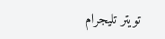تويتر تليجرام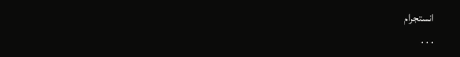انستجرام
. . .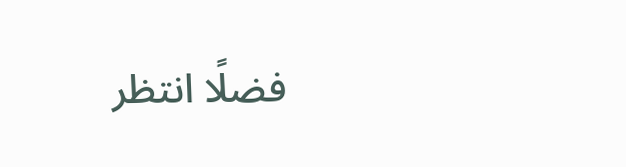فضلًا انتظر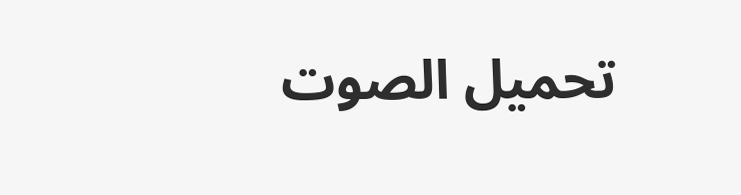تحميل الصوت